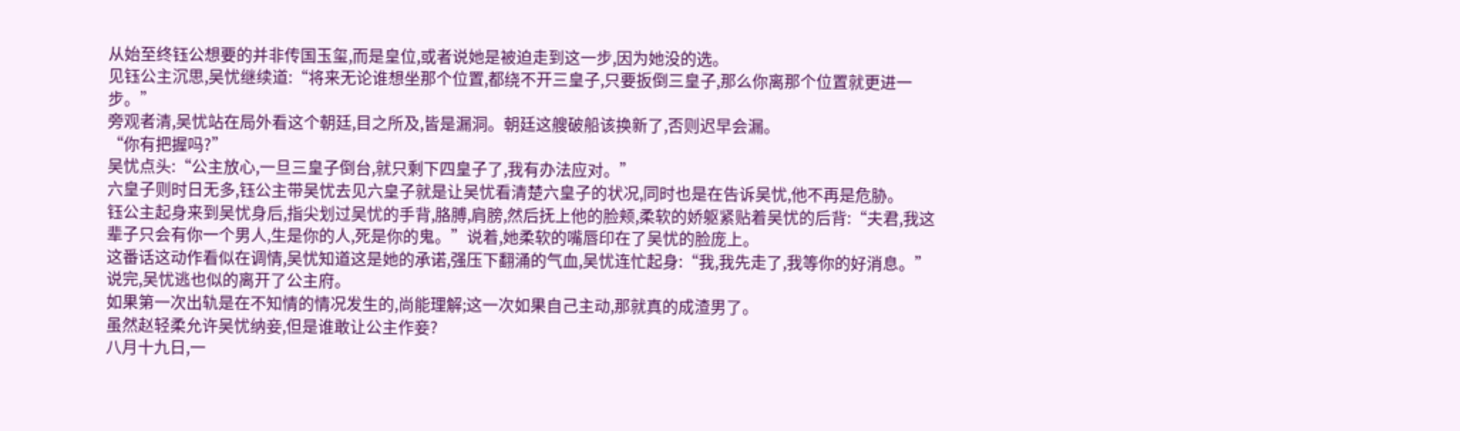从始至终钰公想要的并非传国玉玺,而是皇位,或者说她是被迫走到这一步,因为她没的选。
见钰公主沉思,吴忧继续道:“将来无论谁想坐那个位置,都绕不开三皇子,只要扳倒三皇子,那么你离那个位置就更进一步。”
旁观者清,吴忧站在局外看这个朝廷,目之所及,皆是漏洞。朝廷这艘破船该换新了,否则迟早会漏。
“你有把握吗?”
吴忧点头:“公主放心,一旦三皇子倒台,就只剩下四皇子了,我有办法应对。”
六皇子则时日无多,钰公主带吴忧去见六皇子就是让吴忧看清楚六皇子的状况,同时也是在告诉吴忧,他不再是危胁。
钰公主起身来到吴忧身后,指尖划过吴忧的手背,胳膊,肩膀,然后抚上他的脸颊,柔软的娇躯紧贴着吴忧的后背:“夫君,我这辈子只会有你一个男人,生是你的人,死是你的鬼。”说着,她柔软的嘴唇印在了吴忧的脸庞上。
这番话这动作看似在调情,吴忧知道这是她的承诺,强压下翻涌的气血,吴忧连忙起身:“我,我先走了,我等你的好消息。”说完,吴忧逃也似的离开了公主府。
如果第一次出轨是在不知情的情况发生的,尚能理解;这一次如果自己主动,那就真的成渣男了。
虽然赵轻柔允许吴忧纳妾,但是谁敢让公主作妾?
八月十九日,一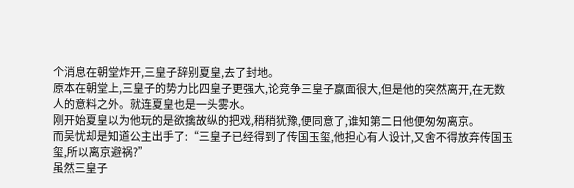个消息在朝堂炸开,三皇子辞别夏皇,去了封地。
原本在朝堂上,三皇子的势力比四皇子更强大,论竞争三皇子赢面很大,但是他的突然离开,在无数人的意料之外。就连夏皇也是一头雾水。
刚开始夏皇以为他玩的是欲擒故纵的把戏,稍稍犹豫,便同意了,谁知第二日他便匆匆离京。
而吴忧却是知道公主出手了:“三皇子已经得到了传国玉玺,他担心有人设计,又舍不得放弃传国玉玺,所以离京避祸?”
虽然三皇子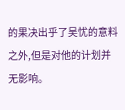的果决出乎了吴忧的意料之外,但是对他的计划并无影响。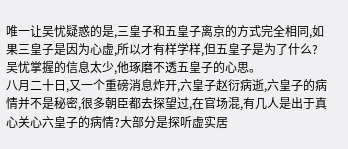唯一让吴忧疑惑的是,三皇子和五皇子离京的方式完全相同,如果三皇子是因为心虚,所以才有样学样,但五皇子是为了什么?吴忧掌握的信息太少,他琢磨不透五皇子的心思。
八月二十日,又一个重磅消息炸开,六皇子赵衍病逝,六皇子的病情并不是秘密,很多朝臣都去探望过,在官场混,有几人是出于真心关心六皇子的病情?大部分是探听虚实居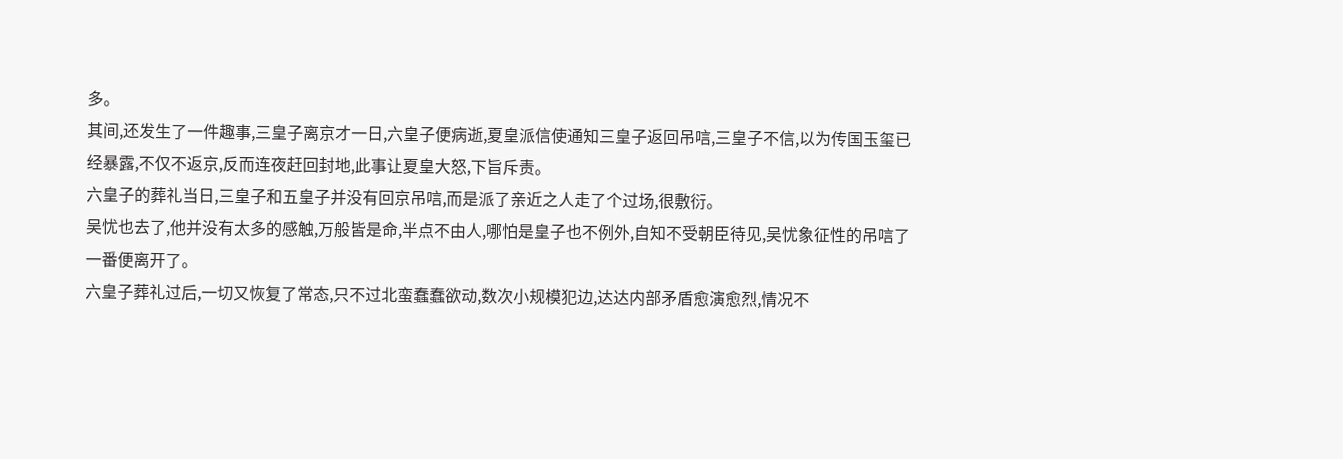多。
其间,还发生了一件趣事,三皇子离京才一日,六皇子便病逝,夏皇派信使通知三皇子返回吊唁,三皇子不信,以为传国玉玺已经暴露,不仅不返京,反而连夜赶回封地,此事让夏皇大怒,下旨斥责。
六皇子的葬礼当日,三皇子和五皇子并没有回京吊唁,而是派了亲近之人走了个过场,很敷衍。
吴忧也去了,他并没有太多的感触,万般皆是命,半点不由人,哪怕是皇子也不例外,自知不受朝臣待见,吴忧象征性的吊唁了一番便离开了。
六皇子葬礼过后,一切又恢复了常态,只不过北蛮蠢蠢欲动,数次小规模犯边,达达内部矛盾愈演愈烈,情况不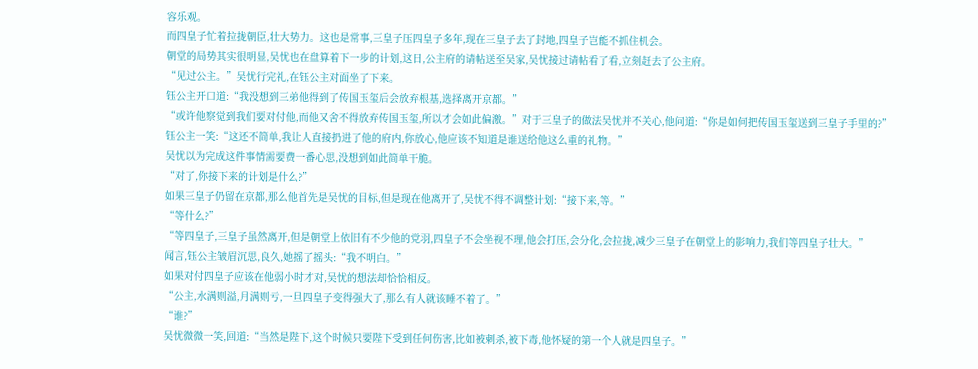容乐观。
而四皇子忙着拉拢朝臣,壮大势力。这也是常事,三皇子压四皇子多年,现在三皇子去了封地,四皇子岂能不抓住机会。
朝堂的局势其实很明显,吴忧也在盘算着下一步的计划,这日,公主府的请帖送至吴家,吴忧接过请帖看了看,立刻赶去了公主府。
“见过公主。”吴忧行完礼,在钰公主对面坐了下来。
钰公主开口道:“我没想到三弟他得到了传国玉玺后会放弃根基,选择离开京都。”
“或许他察觉到我们要对付他,而他又舍不得放弃传国玉玺,所以才会如此偏激。”对于三皇子的做法吴忧并不关心,他问道:“你是如何把传国玉玺送到三皇子手里的?”
钰公主一笑:“这还不简单,我让人直接扔进了他的府内,你放心,他应该不知道是谁送给他这么重的礼物。”
吴忧以为完成这件事情需要费一番心思,没想到如此简单干脆。
“对了,你接下来的计划是什么?”
如果三皇子仍留在京都,那么他首先是吴忧的目标,但是现在他离开了,吴忧不得不调整计划:“接下来,等。”
“等什么?”
“等四皇子,三皇子虽然离开,但是朝堂上依旧有不少他的党羽,四皇子不会坐视不理,他会打压,会分化,会拉拢,减少三皇子在朝堂上的影响力,我们等四皇子壮大。”
闻言,钰公主皱眉沉思,良久,她摇了摇头:“我不明白。”
如果对付四皇子应该在他弱小时才对,吴忧的想法却恰恰相反。
“公主,水满则溢,月满则亏,一旦四皇子变得强大了,那么有人就该睡不着了。”
“谁?”
吴忧微微一笑,回道:“当然是陛下,这个时候只要陛下受到任何伤害,比如被刺杀,被下毒,他怀疑的第一个人就是四皇子。”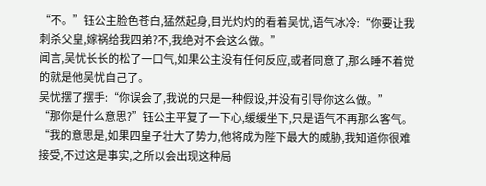“不。”钰公主脸色苍白,猛然起身,目光灼灼的看着吴忧,语气冰冷:“你要让我刺杀父皇,嫁祸给我四弟?不,我绝对不会这么做。”
闻言,吴忧长长的松了一口气,如果公主没有任何反应,或者同意了,那么睡不着觉的就是他吴忧自己了。
吴忧摆了摆手:“你误会了,我说的只是一种假设,并没有引导你这么做。”
“那你是什么意思?”钰公主平复了一下心,缓缓坐下,只是语气不再那么客气。
“我的意思是,如果四皇子壮大了势力,他将成为陛下最大的威胁,我知道你很难接受,不过这是事实,之所以会出现这种局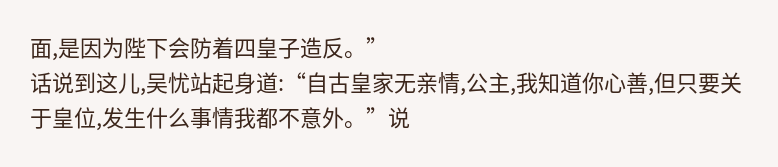面,是因为陛下会防着四皇子造反。”
话说到这儿,吴忧站起身道:“自古皇家无亲情,公主,我知道你心善,但只要关于皇位,发生什么事情我都不意外。”说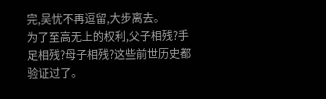完,吴忧不再逗留,大步离去。
为了至高无上的权利,父子相残?手足相残?母子相残?这些前世历史都验证过了。